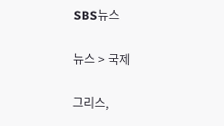SBS뉴스

뉴스 > 국제

그리스,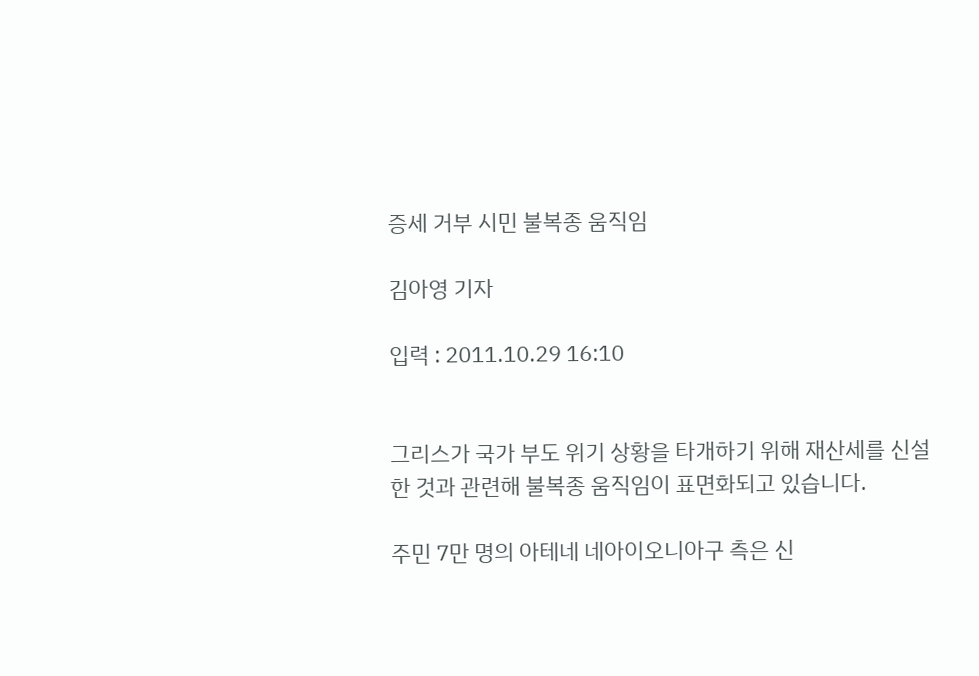증세 거부 시민 불복종 움직임

김아영 기자

입력 : 2011.10.29 16:10


그리스가 국가 부도 위기 상황을 타개하기 위해 재산세를 신설한 것과 관련해 불복종 움직임이 표면화되고 있습니다.

주민 7만 명의 아테네 네아이오니아구 측은 신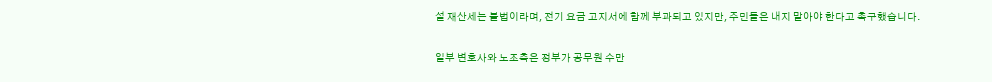설 재산세는 불법이라며, 전기 요금 고지서에 함께 부과되고 있지만, 주민들은 내지 말아야 한다고 촉구했습니다.

일부 변호사와 노조측은 정부가 공무원 수만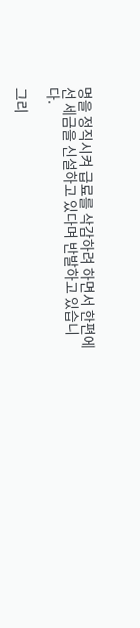명을 정직시켜 급료를 삭감하려 하면서 한편에선 세금을 신설하고 있다며 반발하고 있습니다.

그리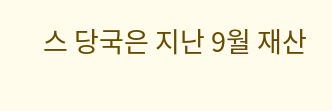스 당국은 지난 9월 재산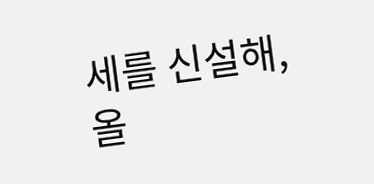세를 신설해, 올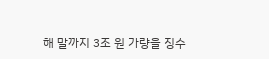해 말까지 3조 원 가량을 징수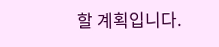할 계획입니다.